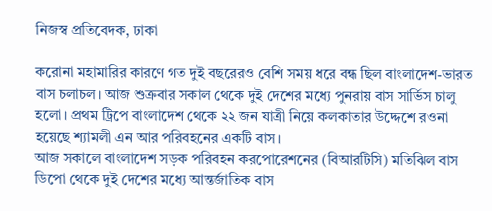নিজস্ব প্রতিবেদক, ঢাকা

করোনা মহামারির কারণে গত দুই বছরেরও বেশি সময় ধরে বন্ধ ছিল বাংলাদেশ-ভারত বাস চলাচল। আজ শুক্রবার সকাল থেকে দুই দেশের মধ্যে পুনরায় বাস সার্ভিস চালু হলো। প্রথম ট্রিপে বাংলাদেশ থেকে ২২ জন যাত্রী নিয়ে কলকাতার উদ্দেশে রওনা হয়েছে শ্যামলী এন আর পরিবহনের একটি বাস।
আজ সকালে বাংলাদেশ সড়ক পরিবহন করপোরেশনের (বিআরটিসি) মতিঝিল বাস ডিপো থেকে দুই দেশের মধ্যে আন্তর্জাতিক বাস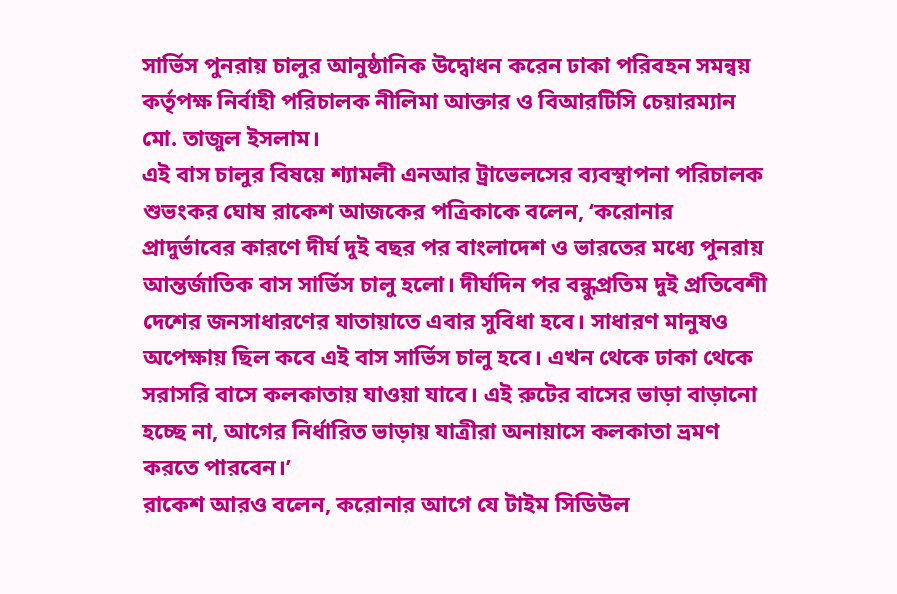সার্ভিস পুনরায় চালুর আনুষ্ঠানিক উদ্বোধন করেন ঢাকা পরিবহন সমন্বয় কর্তৃপক্ষ নির্বাহী পরিচালক নীলিমা আক্তার ও বিআরটিসি চেয়ারম্যান মো. তাজুল ইসলাম।
এই বাস চালুর বিষয়ে শ্যামলী এনআর ট্রাভেলসের ব্যবস্থাপনা পরিচালক শুভংকর ঘোষ রাকেশ আজকের পত্রিকাকে বলেন, ‘করোনার প্রাদুর্ভাবের কারণে দীর্ঘ দুই বছর পর বাংলাদেশ ও ভারতের মধ্যে পুনরায় আন্তর্জাতিক বাস সার্ভিস চালু হলো। দীর্ঘদিন পর বন্ধুপ্রতিম দুই প্রতিবেশী দেশের জনসাধারণের যাতায়াতে এবার সুবিধা হবে। সাধারণ মানুষও অপেক্ষায় ছিল কবে এই বাস সার্ভিস চালু হবে। এখন থেকে ঢাকা থেকে সরাসরি বাসে কলকাতায় যাওয়া যাবে। এই রুটের বাসের ভাড়া বাড়ানো হচ্ছে না, আগের নির্ধারিত ভাড়ায় যাত্রীরা অনায়াসে কলকাতা ভ্রমণ করতে পারবেন।’
রাকেশ আরও বলেন, করোনার আগে যে টাইম সিডিউল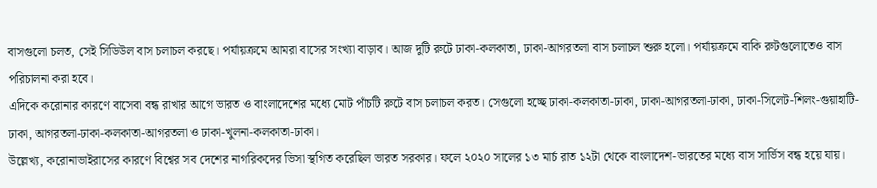বাসগুলো চলত, সেই সিডিউল বাস চলাচল করছে। পর্যায়ক্রমে আমরা বাসের সংখ্যা বাড়াব। আজ দুটি রুটে ঢাকা-কলকাতা, ঢাকা-আগরতলা বাস চলাচল শুরু হলো। পর্যায়ক্রমে বাকি রুটগুলোতেও বাস পরিচালনা করা হবে।
এদিকে করোনার কারণে বাসেবা বন্ধ রাখার আগে ভারত ও বাংলাদেশের মধ্যে মোট পাঁচটি রুটে বাস চলাচল করত। সেগুলো হচ্ছে ঢাকা-কলকাতা-ঢাকা, ঢাকা-আগরতলা-ঢাকা, ঢাকা-সিলেট-শিলং-গুয়াহাটি-ঢাকা, আগরতলা-ঢাকা-কলকাতা-আগরতলা ও ঢাকা-খুলনা-কলকাতা-ঢাকা।
উল্লেখ্য, করোনাভাইরাসের কারণে বিশ্বের সব দেশের নাগরিকদের ভিসা স্থগিত করেছিল ভারত সরকার। ফলে ২০২০ সালের ১৩ মার্চ রাত ১২টা থেকে বাংলাদেশ-ভারতের মধ্যে বাস সার্ভিস বন্ধ হয়ে যায়।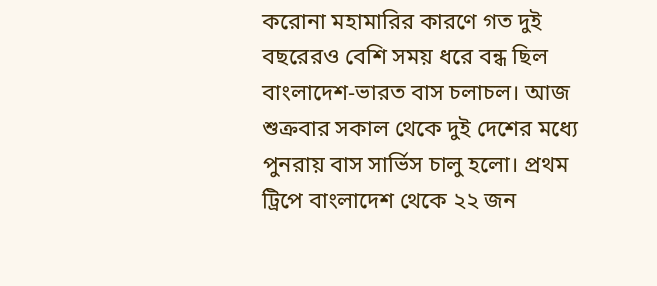করোনা মহামারির কারণে গত দুই বছরেরও বেশি সময় ধরে বন্ধ ছিল বাংলাদেশ-ভারত বাস চলাচল। আজ শুক্রবার সকাল থেকে দুই দেশের মধ্যে পুনরায় বাস সার্ভিস চালু হলো। প্রথম ট্রিপে বাংলাদেশ থেকে ২২ জন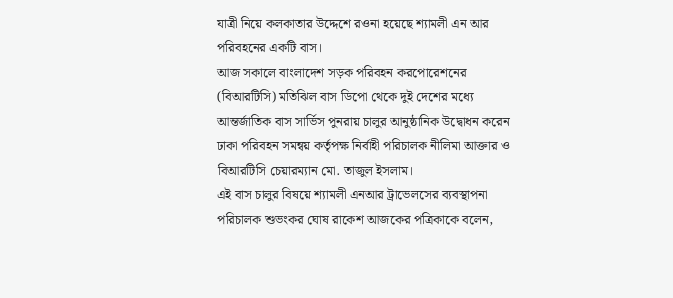যাত্রী নিয়ে কলকাতার উদ্দেশে রওনা হয়েছে শ্যামলী এন আর পরিবহনের একটি বাস।
আজ সকালে বাংলাদেশ সড়ক পরিবহন করপোরেশনের (বিআরটিসি) মতিঝিল বাস ডিপো থেকে দুই দেশের মধ্যে আন্তর্জাতিক বাস সার্ভিস পুনরায় চালুর আনুষ্ঠানিক উদ্বোধন করেন ঢাকা পরিবহন সমন্বয় কর্তৃপক্ষ নির্বাহী পরিচালক নীলিমা আক্তার ও বিআরটিসি চেয়ারম্যান মো. তাজুল ইসলাম।
এই বাস চালুর বিষয়ে শ্যামলী এনআর ট্রাভেলসের ব্যবস্থাপনা পরিচালক শুভংকর ঘোষ রাকেশ আজকের পত্রিকাকে বলেন,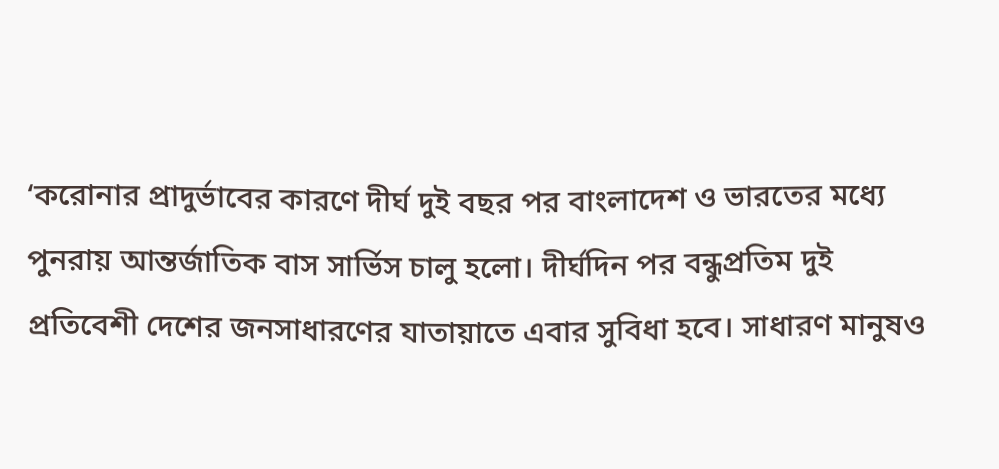‘করোনার প্রাদুর্ভাবের কারণে দীর্ঘ দুই বছর পর বাংলাদেশ ও ভারতের মধ্যে পুনরায় আন্তর্জাতিক বাস সার্ভিস চালু হলো। দীর্ঘদিন পর বন্ধুপ্রতিম দুই প্রতিবেশী দেশের জনসাধারণের যাতায়াতে এবার সুবিধা হবে। সাধারণ মানুষও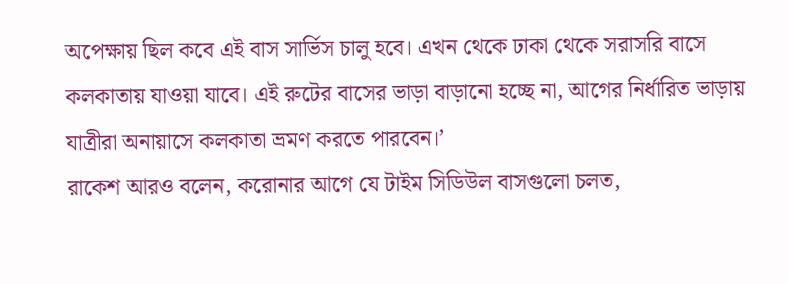অপেক্ষায় ছিল কবে এই বাস সার্ভিস চালু হবে। এখন থেকে ঢাকা থেকে সরাসরি বাসে কলকাতায় যাওয়া যাবে। এই রুটের বাসের ভাড়া বাড়ানো হচ্ছে না, আগের নির্ধারিত ভাড়ায় যাত্রীরা অনায়াসে কলকাতা ভ্রমণ করতে পারবেন।’
রাকেশ আরও বলেন, করোনার আগে যে টাইম সিডিউল বাসগুলো চলত,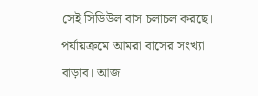সেই সিডিউল বাস চলাচল করছে। পর্যায়ক্রমে আমরা বাসের সংখ্যা বাড়াব। আজ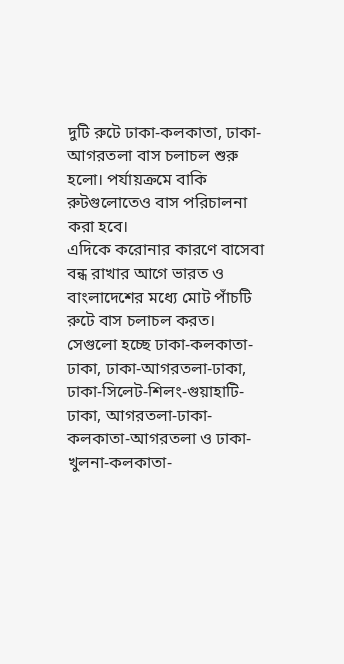দুটি রুটে ঢাকা-কলকাতা, ঢাকা-আগরতলা বাস চলাচল শুরু হলো। পর্যায়ক্রমে বাকি রুটগুলোতেও বাস পরিচালনা করা হবে।
এদিকে করোনার কারণে বাসেবা বন্ধ রাখার আগে ভারত ও বাংলাদেশের মধ্যে মোট পাঁচটি রুটে বাস চলাচল করত। সেগুলো হচ্ছে ঢাকা-কলকাতা-ঢাকা, ঢাকা-আগরতলা-ঢাকা, ঢাকা-সিলেট-শিলং-গুয়াহাটি-ঢাকা, আগরতলা-ঢাকা-কলকাতা-আগরতলা ও ঢাকা-খুলনা-কলকাতা-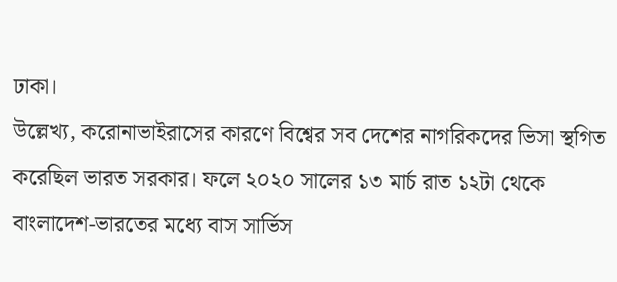ঢাকা।
উল্লেখ্য, করোনাভাইরাসের কারণে বিশ্বের সব দেশের নাগরিকদের ভিসা স্থগিত করেছিল ভারত সরকার। ফলে ২০২০ সালের ১৩ মার্চ রাত ১২টা থেকে বাংলাদেশ-ভারতের মধ্যে বাস সার্ভিস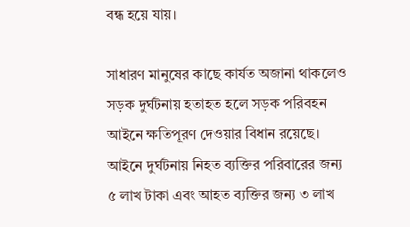বন্ধ হয়ে যায়।

সাধারণ মানুষের কাছে কার্যত অজানা থাকলেও সড়ক দুর্ঘটনায় হতাহত হলে সড়ক পরিবহন আইনে ক্ষতিপূরণ দেওয়ার বিধান রয়েছে। আইনে দুর্ঘটনায় নিহত ব্যক্তির পরিবারের জন্য ৫ লাখ টাকা এবং আহত ব্যক্তির জন্য ৩ লাখ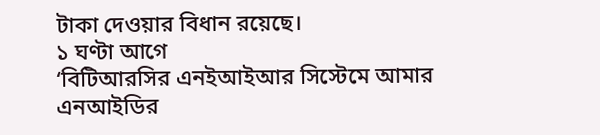টাকা দেওয়ার বিধান রয়েছে।
১ ঘণ্টা আগে
‘বিটিআরসির এনইআইআর সিস্টেমে আমার এনআইডির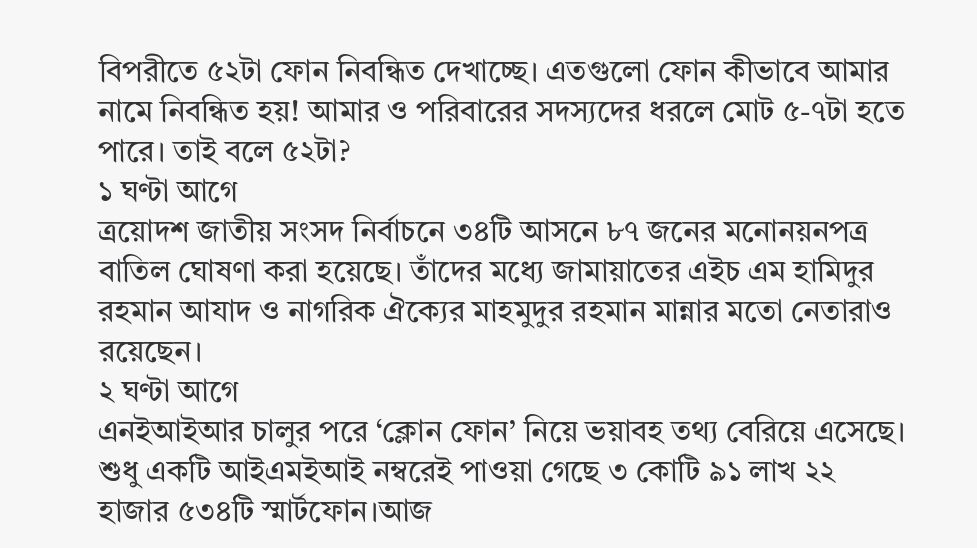বিপরীতে ৫২টা ফোন নিবন্ধিত দেখাচ্ছে। এতগুলো ফোন কীভাবে আমার নামে নিবন্ধিত হয়! আমার ও পরিবারের সদস্যদের ধরলে মোট ৫-৭টা হতে পারে। তাই বলে ৫২টা?
১ ঘণ্টা আগে
ত্রয়োদশ জাতীয় সংসদ নির্বাচনে ৩৪টি আসনে ৮৭ জনের মনোনয়নপত্র বাতিল ঘোষণা করা হয়েছে। তাঁদের মধ্যে জামায়াতের এইচ এম হামিদুর রহমান আযাদ ও নাগরিক ঐক্যের মাহমুদুর রহমান মান্নার মতো নেতারাও রয়েছেন।
২ ঘণ্টা আগে
এনইআইআর চালুর পরে ‘ক্লোন ফোন’ নিয়ে ভয়াবহ তথ্য বেরিয়ে এসেছে। শুধু একটি আইএমইআই নম্বরেই পাওয়া গেছে ৩ কোটি ৯১ লাখ ২২ হাজার ৫৩৪টি স্মার্টফোন।আজ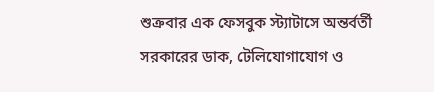শুক্রবার এক ফেসবুক স্ট্যাটাসে অন্তর্বর্তী সরকারের ডাক, টেলিযোগাযোগ ও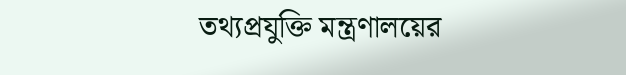তথ্যপ্রযুক্তি মন্ত্রণালয়ের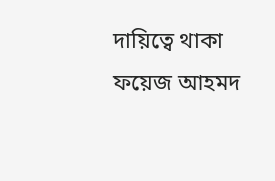দায়িত্বে থাকা ফয়েজ আহমদ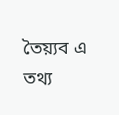তৈয়্যব এ তথ্য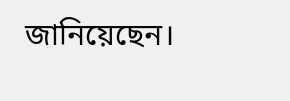জানিয়েছেন।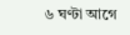৬ ঘণ্টা আগে